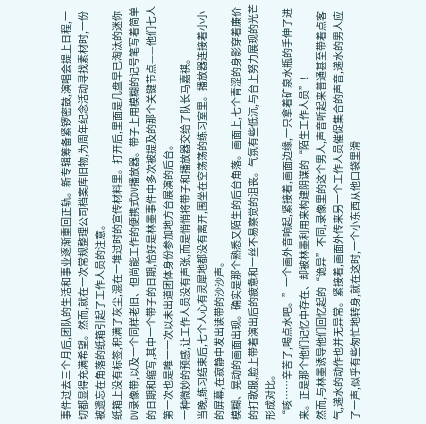事件过去三个月后,团队的生活和事业逐渐重回正轨。新专辑筹备紧锣密鼓,演唱会提上日程,一切都显得充满希望。然而,就在一次常规整理公司档案库旧物,为周年纪念活动寻找素材时,一份被遗忘在角落的纸箱引起了工作人员的注意。
纸箱上没有标签,积满了灰尘,混在一堆过时的宣传材料里。打开后,里面是几盘早已淘汰的迷你DV录像带,以及一个同样老旧、但尚能工作的便携式DV播放器。带子上用模糊的记号笔写着简单的日期和缩写,其中一个带子的日期,恰好是林墨事件中多次被提及的那个关键节点——他们七人第一次也是唯一一次以未出道团体身份参加地方台展演的后台。
一种微妙的预感,让工作人员没有声张,而是悄悄将带子和播放器交给了队长马嘉祺。
当晚,练习结束后,七个人心有灵犀地都没有离开,围坐在空荡荡的练习室里。播放器连接着小小的屏幕,在寂静中发出读带的沙沙声。
模糊、晃动的画面出现。确实是那个熟悉又陌生的后台角落。画面上,七个青涩的身影穿着廉价的打歌服,脸上带着演出后的疲惫和一丝不易察觉的沮丧。气氛有些低沉,与台上努力展现的光芒形成对比。
“咳……辛苦了,喝点水吧。”一个画外音响起,紧接着,画面边缘,一只拿着矿泉水瓶的手伸了进来。正是那个他们记忆中存在、却被林墨利用来构建阴谋的“陌生工作人员”!
然而,与林墨诱导他们回忆起的“诡异”不同,录像里的这个男人,声音听起来普通甚至带着点客气,递水的动作也并无异常。紧接着,画面外传来另一个工作人员催促集合的声音,递水的男人应了一声,似乎有些匆忙地转身,就在这时,一个小东西从他口袋里滑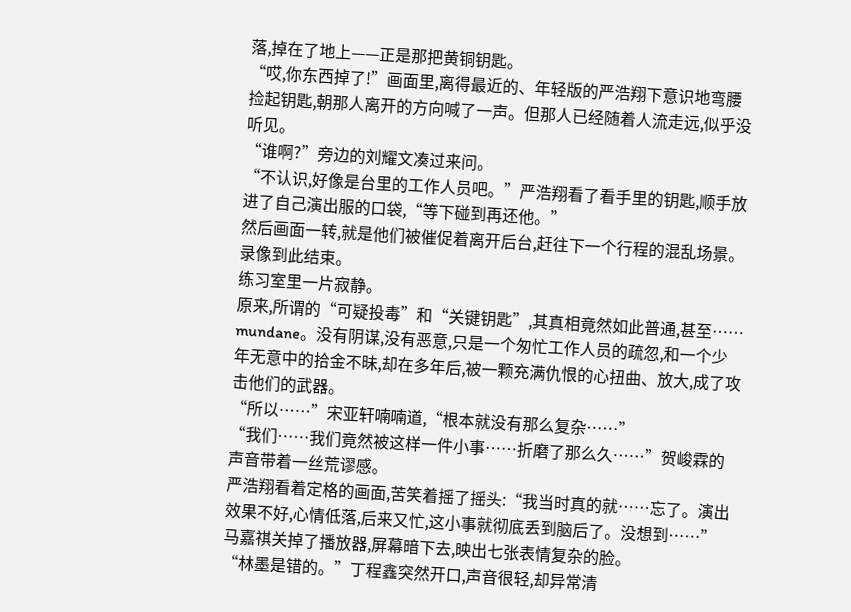落,掉在了地上——正是那把黄铜钥匙。
“哎,你东西掉了!”画面里,离得最近的、年轻版的严浩翔下意识地弯腰捡起钥匙,朝那人离开的方向喊了一声。但那人已经随着人流走远,似乎没听见。
“谁啊?”旁边的刘耀文凑过来问。
“不认识,好像是台里的工作人员吧。”严浩翔看了看手里的钥匙,顺手放进了自己演出服的口袋,“等下碰到再还他。”
然后画面一转,就是他们被催促着离开后台,赶往下一个行程的混乱场景。
录像到此结束。
练习室里一片寂静。
原来,所谓的“可疑投毒”和“关键钥匙”,其真相竟然如此普通,甚至…… mundane。没有阴谋,没有恶意,只是一个匆忙工作人员的疏忽,和一个少年无意中的拾金不昧,却在多年后,被一颗充满仇恨的心扭曲、放大,成了攻击他们的武器。
“所以……”宋亚轩喃喃道,“根本就没有那么复杂……”
“我们……我们竟然被这样一件小事……折磨了那么久……”贺峻霖的声音带着一丝荒谬感。
严浩翔看着定格的画面,苦笑着摇了摇头:“我当时真的就……忘了。演出效果不好,心情低落,后来又忙,这小事就彻底丢到脑后了。没想到……”
马嘉祺关掉了播放器,屏幕暗下去,映出七张表情复杂的脸。
“林墨是错的。”丁程鑫突然开口,声音很轻,却异常清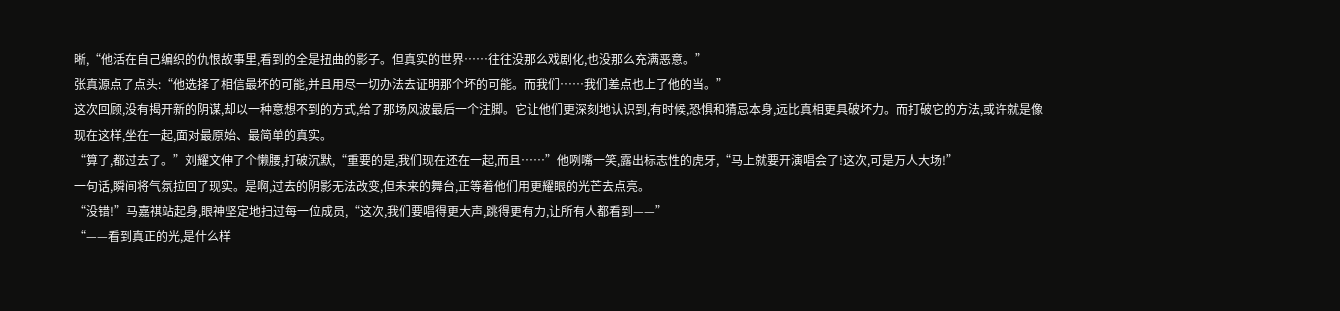晰,“他活在自己编织的仇恨故事里,看到的全是扭曲的影子。但真实的世界……往往没那么戏剧化,也没那么充满恶意。”
张真源点了点头:“他选择了相信最坏的可能,并且用尽一切办法去证明那个坏的可能。而我们……我们差点也上了他的当。”
这次回顾,没有揭开新的阴谋,却以一种意想不到的方式,给了那场风波最后一个注脚。它让他们更深刻地认识到,有时候,恐惧和猜忌本身,远比真相更具破坏力。而打破它的方法,或许就是像现在这样,坐在一起,面对最原始、最简单的真实。
“算了,都过去了。”刘耀文伸了个懒腰,打破沉默,“重要的是,我们现在还在一起,而且……”他咧嘴一笑,露出标志性的虎牙,“马上就要开演唱会了!这次,可是万人大场!”
一句话,瞬间将气氛拉回了现实。是啊,过去的阴影无法改变,但未来的舞台,正等着他们用更耀眼的光芒去点亮。
“没错!”马嘉祺站起身,眼神坚定地扫过每一位成员,“这次,我们要唱得更大声,跳得更有力,让所有人都看到——”
“——看到真正的光,是什么样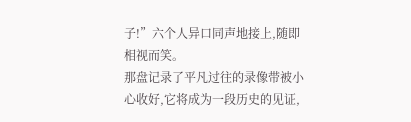子!”六个人异口同声地接上,随即相视而笑。
那盘记录了平凡过往的录像带被小心收好,它将成为一段历史的见证,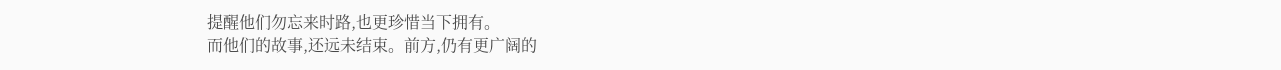提醒他们勿忘来时路,也更珍惜当下拥有。
而他们的故事,还远未结束。前方,仍有更广阔的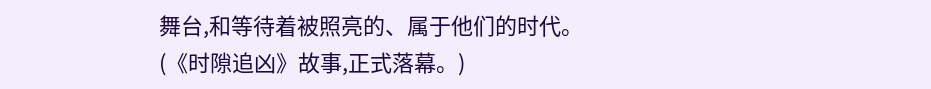舞台,和等待着被照亮的、属于他们的时代。
(《时隙追凶》故事,正式落幕。)